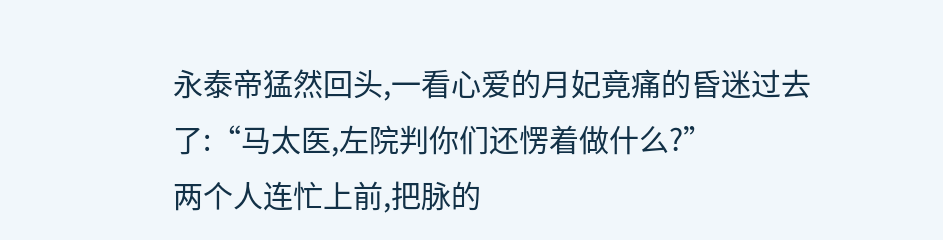永泰帝猛然回头,一看心爱的月妃竟痛的昏迷过去了:“马太医,左院判你们还愣着做什么?”
两个人连忙上前,把脉的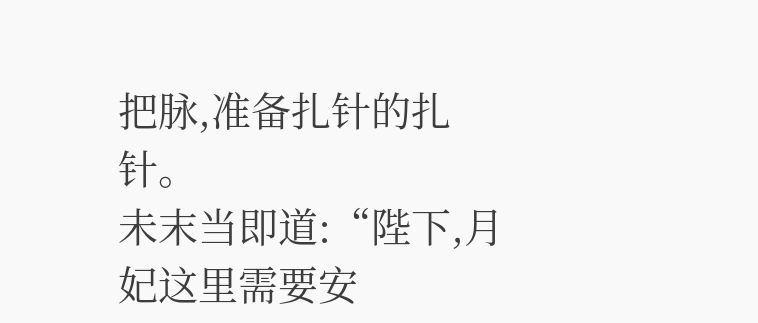把脉,准备扎针的扎针。
未末当即道:“陛下,月妃这里需要安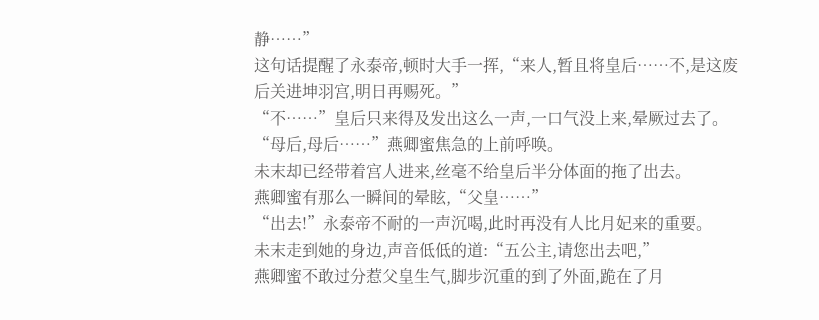静……”
这句话提醒了永泰帝,顿时大手一挥,“来人,暂且将皇后……不,是这废后关进坤羽宫,明日再赐死。”
“不……”皇后只来得及发出这么一声,一口气没上来,晕厥过去了。
“母后,母后……”燕卿蜜焦急的上前呼唤。
未末却已经带着宫人进来,丝毫不给皇后半分体面的拖了出去。
燕卿蜜有那么一瞬间的晕眩,“父皇……”
“出去!”永泰帝不耐的一声沉喝,此时再没有人比月妃来的重要。
未末走到她的身边,声音低低的道:“五公主,请您出去吧,”
燕卿蜜不敢过分惹父皇生气,脚步沉重的到了外面,跪在了月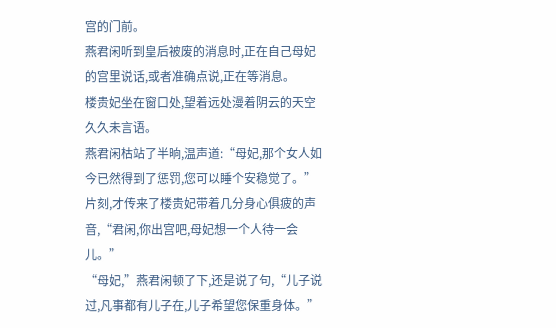宫的门前。
燕君闲听到皇后被废的消息时,正在自己母妃的宫里说话,或者准确点说,正在等消息。
楼贵妃坐在窗口处,望着远处漫着阴云的天空久久未言语。
燕君闲枯站了半晌,温声道:“母妃,那个女人如今已然得到了惩罚,您可以睡个安稳觉了。”
片刻,才传来了楼贵妃带着几分身心俱疲的声音,“君闲,你出宫吧,母妃想一个人待一会儿。”
“母妃,”燕君闲顿了下,还是说了句,“儿子说过,凡事都有儿子在,儿子希望您保重身体。”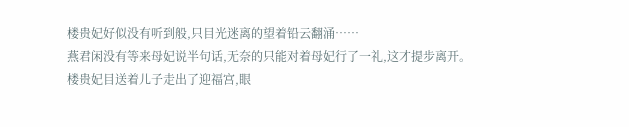楼贵妃好似没有听到般,只目光迷离的望着铅云翻涌……
燕君闲没有等来母妃说半句话,无奈的只能对着母妃行了一礼,这才提步离开。
楼贵妃目送着儿子走出了迎福宫,眼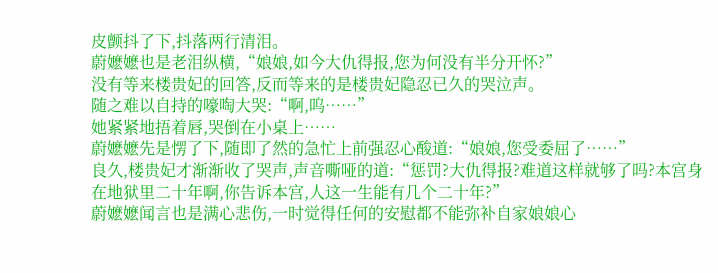皮颤抖了下,抖落两行清泪。
蔚嬷嬷也是老泪纵横,“娘娘,如今大仇得报,您为何没有半分开怀?”
没有等来楼贵妃的回答,反而等来的是楼贵妃隐忍已久的哭泣声。
随之难以自持的嚎啕大哭:“啊,呜……”
她紧紧地捂着唇,哭倒在小桌上……
蔚嬷嬷先是愣了下,随即了然的急忙上前强忍心酸道:“娘娘,您受委屈了……”
良久,楼贵妃才渐渐收了哭声,声音嘶哑的道:“惩罚?大仇得报?难道这样就够了吗?本宫身在地狱里二十年啊,你告诉本宫,人这一生能有几个二十年?”
蔚嬷嬷闻言也是满心悲伤,一时觉得任何的安慰都不能弥补自家娘娘心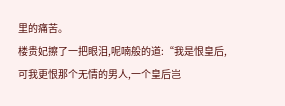里的痛苦。
楼贵妃擦了一把眼泪,呢喃般的道:“我是恨皇后,可我更恨那个无情的男人,一个皇后岂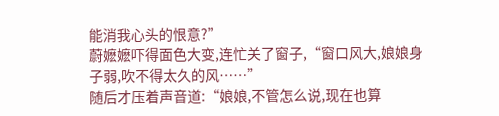能消我心头的恨意?”
蔚嬷嬷吓得面色大变,连忙关了窗子,“窗口风大,娘娘身子弱,吹不得太久的风……”
随后才压着声音道:“娘娘,不管怎么说,现在也算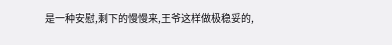是一种安慰,剩下的慢慢来,王爷这样做极稳妥的,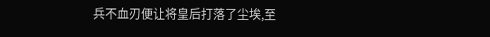兵不血刃便让将皇后打落了尘埃,至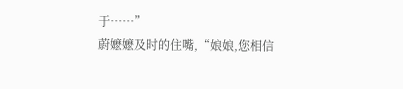于……”
蔚嬷嬷及时的住嘴,“娘娘,您相信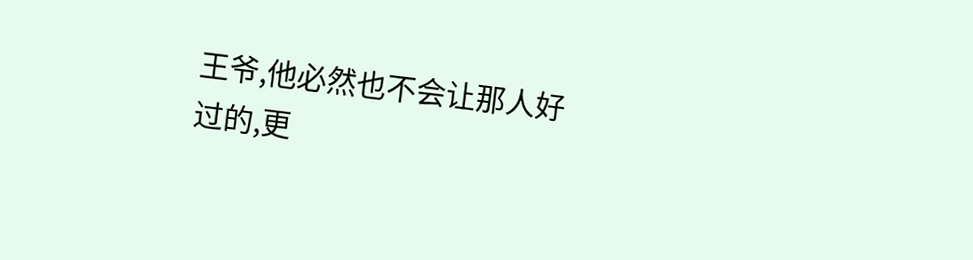王爷,他必然也不会让那人好过的,更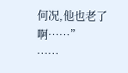何况,他也老了啊……”
……